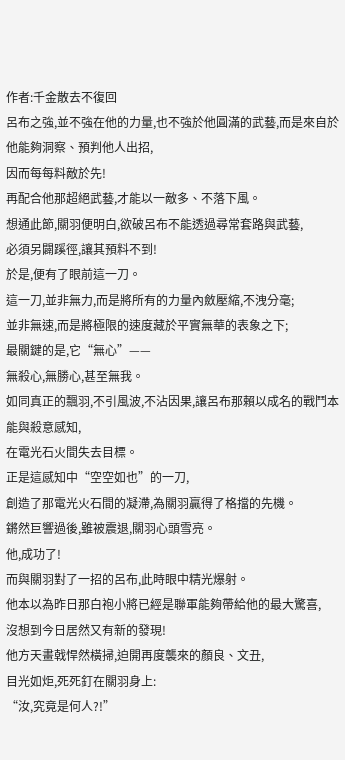作者:千金散去不復回
呂布之強,並不強在他的力量,也不強於他圓滿的武藝,而是來自於他能夠洞察、預判他人出招,
因而每每料敵於先!
再配合他那超絕武藝,才能以一敵多、不落下風。
想通此節,關羽便明白,欲破呂布不能透過尋常套路與武藝,
必須另闢蹊徑,讓其預料不到!
於是,便有了眼前這一刀。
這一刀,並非無力,而是將所有的力量內斂壓縮,不洩分毫;
並非無速,而是將極限的速度藏於平實無華的表象之下;
最關鍵的是,它“無心”——
無殺心,無勝心,甚至無我。
如同真正的飄羽,不引風波,不沾因果,讓呂布那賴以成名的戰鬥本能與殺意感知,
在電光石火間失去目標。
正是這感知中“空空如也”的一刀,
創造了那電光火石間的凝滯,為關羽贏得了格擋的先機。
鏘然巨響過後,雖被震退,關羽心頭雪亮。
他,成功了!
而與關羽對了一招的呂布,此時眼中精光爆射。
他本以為昨日那白袍小將已經是聯軍能夠帶給他的最大驚喜,
沒想到今日居然又有新的發現!
他方天畫戟悍然橫掃,迫開再度襲來的顏良、文丑,
目光如炬,死死釘在關羽身上:
“汝,究竟是何人?!”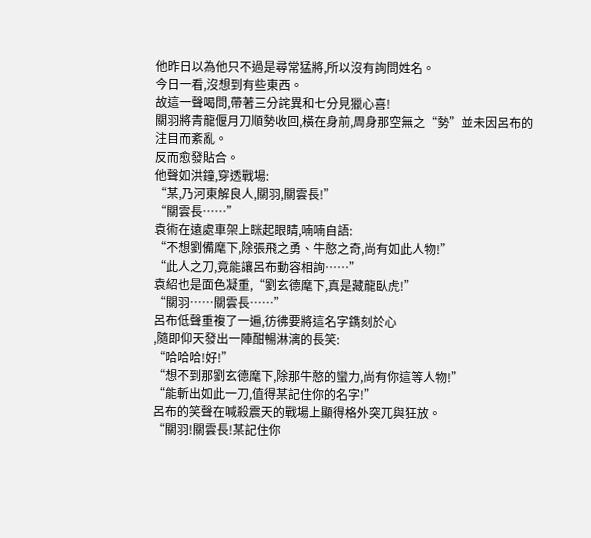他昨日以為他只不過是尋常猛將,所以沒有詢問姓名。
今日一看,沒想到有些東西。
故這一聲喝問,帶著三分詫異和七分見獵心喜!
關羽將青龍偃月刀順勢收回,橫在身前,周身那空無之“勢”並未因呂布的注目而紊亂。
反而愈發貼合。
他聲如洪鐘,穿透戰場:
“某,乃河東解良人,關羽,關雲長!”
“關雲長……”
袁術在遠處車架上眯起眼睛,喃喃自語:
“不想劉備麾下,除張飛之勇、牛憨之奇,尚有如此人物!”
“此人之刀,竟能讓呂布動容相詢……”
袁紹也是面色凝重,“劉玄德麾下,真是藏龍臥虎!”
“關羽……關雲長……”
呂布低聲重複了一遍,彷彿要將這名字鐫刻於心
,隨即仰天發出一陣酣暢淋漓的長笑:
“哈哈哈!好!”
“想不到那劉玄德麾下,除那牛憨的蠻力,尚有你這等人物!”
“能斬出如此一刀,值得某記住你的名字!”
呂布的笑聲在喊殺震天的戰場上顯得格外突兀與狂放。
“關羽!關雲長!某記住你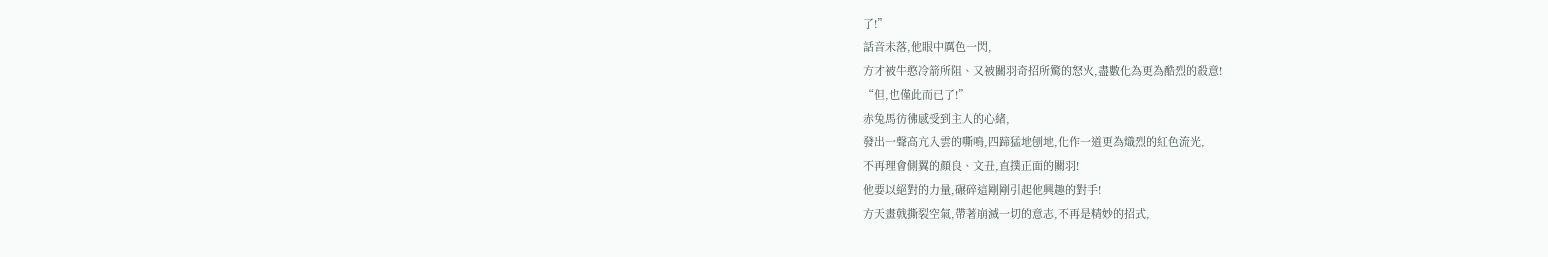了!”
話音未落,他眼中厲色一閃,
方才被牛憨冷箭所阻、又被關羽奇招所驚的怒火,盡數化為更為酷烈的殺意!
“但,也僅此而已了!”
赤兔馬彷彿感受到主人的心緒,
發出一聲高亢入雲的嘶鳴,四蹄猛地刨地,化作一道更為熾烈的紅色流光,
不再理會側翼的顏良、文丑,直撲正面的關羽!
他要以絕對的力量,碾碎這剛剛引起他興趣的對手!
方天畫戟撕裂空氣,帶著崩滅一切的意志,不再是精妙的招式,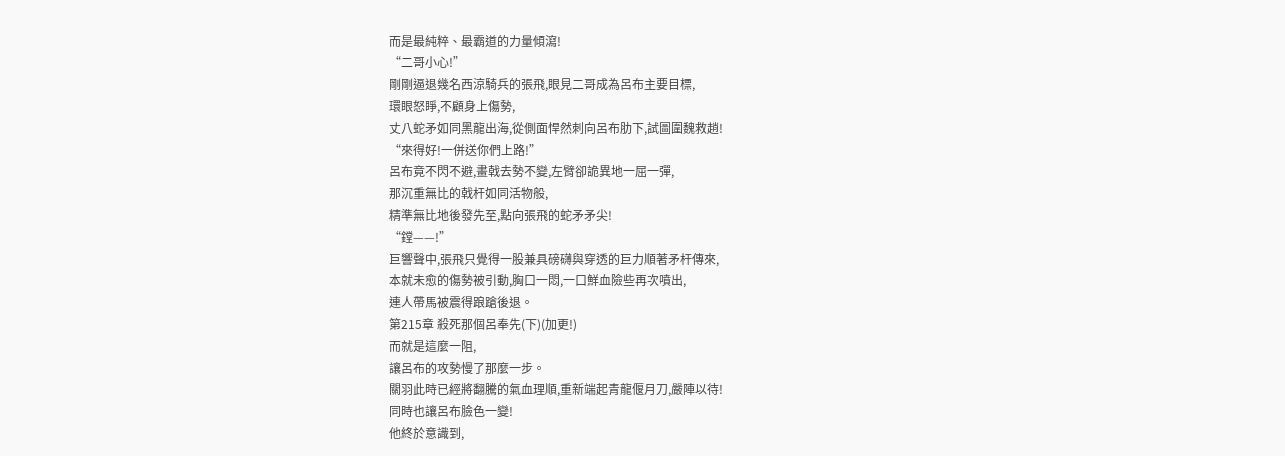而是最純粹、最霸道的力量傾瀉!
“二哥小心!”
剛剛逼退幾名西涼騎兵的張飛,眼見二哥成為呂布主要目標,
環眼怒睜,不顧身上傷勢,
丈八蛇矛如同黑龍出海,從側面悍然刺向呂布肋下,試圖圍魏救趙!
“來得好!一併送你們上路!”
呂布竟不閃不避,畫戟去勢不變,左臂卻詭異地一屈一彈,
那沉重無比的戟杆如同活物般,
精準無比地後發先至,點向張飛的蛇矛矛尖!
“鏜——!”
巨響聲中,張飛只覺得一股兼具磅礴與穿透的巨力順著矛杆傳來,
本就未愈的傷勢被引動,胸口一悶,一口鮮血險些再次噴出,
連人帶馬被震得踉蹌後退。
第215章 殺死那個呂奉先(下)(加更!)
而就是這麼一阻,
讓呂布的攻勢慢了那麼一步。
關羽此時已經將翻騰的氣血理順,重新端起青龍偃月刀,嚴陣以待!
同時也讓呂布臉色一變!
他終於意識到,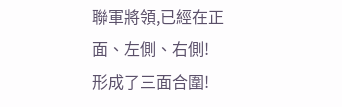聯軍將領,已經在正面、左側、右側!
形成了三面合圍!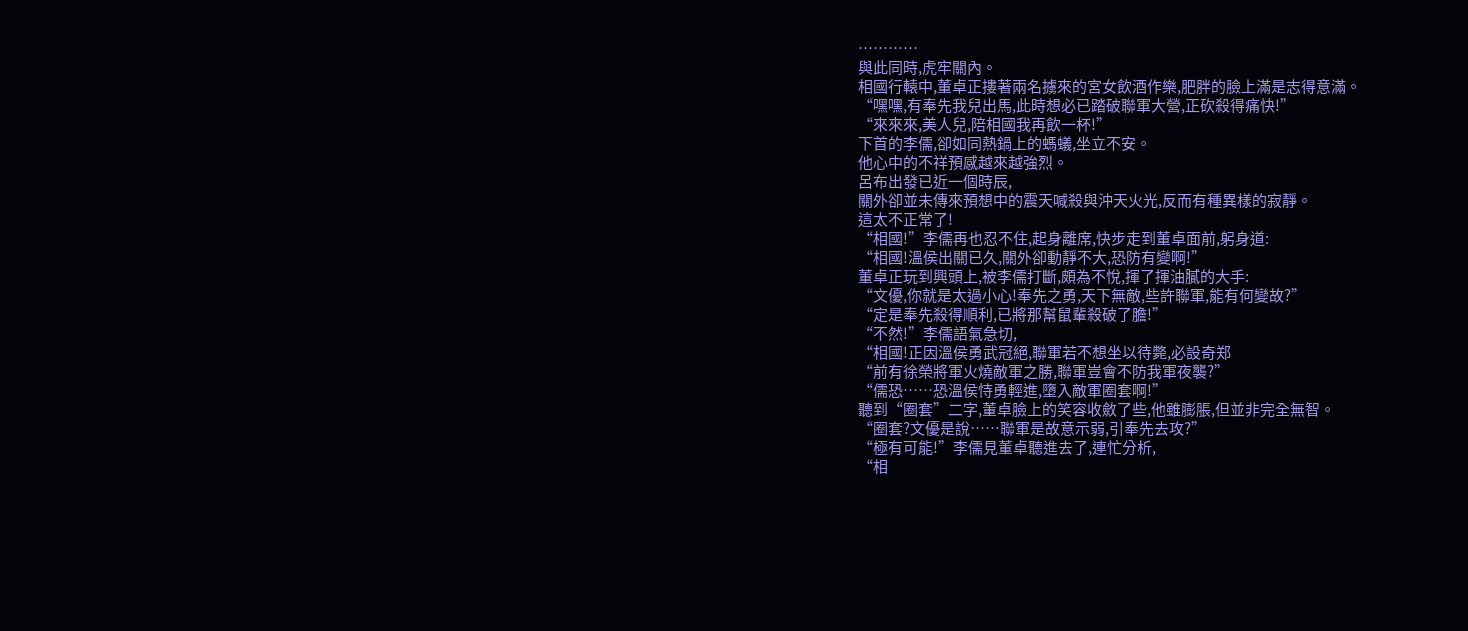…………
與此同時,虎牢關內。
相國行轅中,董卓正摟著兩名擄來的宮女飲酒作樂,肥胖的臉上滿是志得意滿。
“嘿嘿,有奉先我兒出馬,此時想必已踏破聯軍大營,正砍殺得痛快!”
“來來來,美人兒,陪相國我再飲一杯!”
下首的李儒,卻如同熱鍋上的螞蟻,坐立不安。
他心中的不祥預感越來越強烈。
呂布出發已近一個時辰,
關外卻並未傳來預想中的震天喊殺與沖天火光,反而有種異樣的寂靜。
這太不正常了!
“相國!”李儒再也忍不住,起身離席,快步走到董卓面前,躬身道:
“相國!溫侯出關已久,關外卻動靜不大,恐防有變啊!”
董卓正玩到興頭上,被李儒打斷,頗為不悅,揮了揮油膩的大手:
“文優,你就是太過小心!奉先之勇,天下無敵,些許聯軍,能有何變故?”
“定是奉先殺得順利,已將那幫鼠輩殺破了膽!”
“不然!”李儒語氣急切,
“相國!正因溫侯勇武冠絕,聯軍若不想坐以待斃,必設奇郑
“前有徐榮將軍火燒敵軍之勝,聯軍豈會不防我軍夜襲?”
“儒恐……恐溫侯恃勇輕進,墮入敵軍圈套啊!”
聽到“圈套”二字,董卓臉上的笑容收斂了些,他雖膨脹,但並非完全無智。
“圈套?文優是說……聯軍是故意示弱,引奉先去攻?”
“極有可能!”李儒見董卓聽進去了,連忙分析,
“相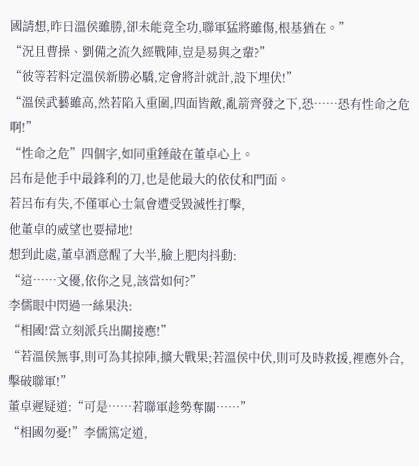國請想,昨日溫侯雖勝,卻未能竟全功,聯軍猛將雖傷,根基猶在。”
“況且曹操、劉備之流久經戰陣,豈是易與之輩?”
“彼等若料定溫侯新勝必驕,定會將計就計,設下埋伏!”
“溫侯武藝雖高,然若陷入重圍,四面皆敵,亂箭齊發之下,恐……恐有性命之危啊!”
“性命之危”四個字,如同重錘敲在董卓心上。
呂布是他手中最鋒利的刀,也是他最大的依仗和門面。
若呂布有失,不僅軍心士氣會遭受毀滅性打擊,
他董卓的威望也要掃地!
想到此處,董卓酒意醒了大半,臉上肥肉抖動:
“這……文優,依你之見,該當如何?”
李儒眼中閃過一絲果決:
“相國!當立刻派兵出關接應!”
“若溫侯無事,則可為其掠陣,擴大戰果;若溫侯中伏,則可及時救援,裡應外合,擊破聯軍!”
董卓遲疑道:“可是……若聯軍趁勢奪關……”
“相國勿憂!”李儒篤定道,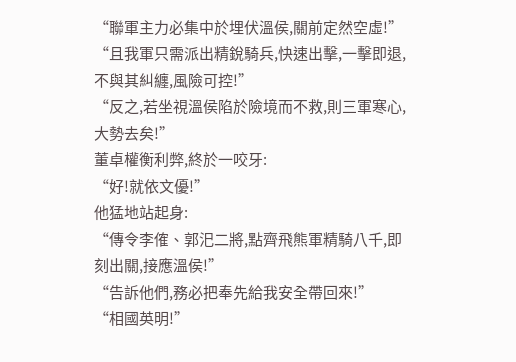“聯軍主力必集中於埋伏溫侯,關前定然空虛!”
“且我軍只需派出精銳騎兵,快速出擊,一擊即退,不與其糾纏,風險可控!”
“反之,若坐視溫侯陷於險境而不救,則三軍寒心,大勢去矣!”
董卓權衡利弊,終於一咬牙:
“好!就依文優!”
他猛地站起身:
“傳令李傕、郭汜二將,點齊飛熊軍精騎八千,即刻出關,接應溫侯!”
“告訴他們,務必把奉先給我安全帶回來!”
“相國英明!”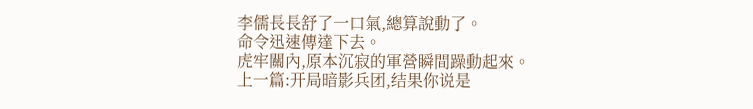李儒長長舒了一口氣,總算說動了。
命令迅速傳達下去。
虎牢關內,原本沉寂的軍營瞬間躁動起來。
上一篇:开局暗影兵团,结果你说是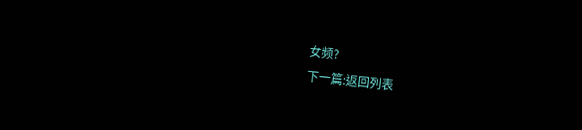女频?
下一篇:返回列表